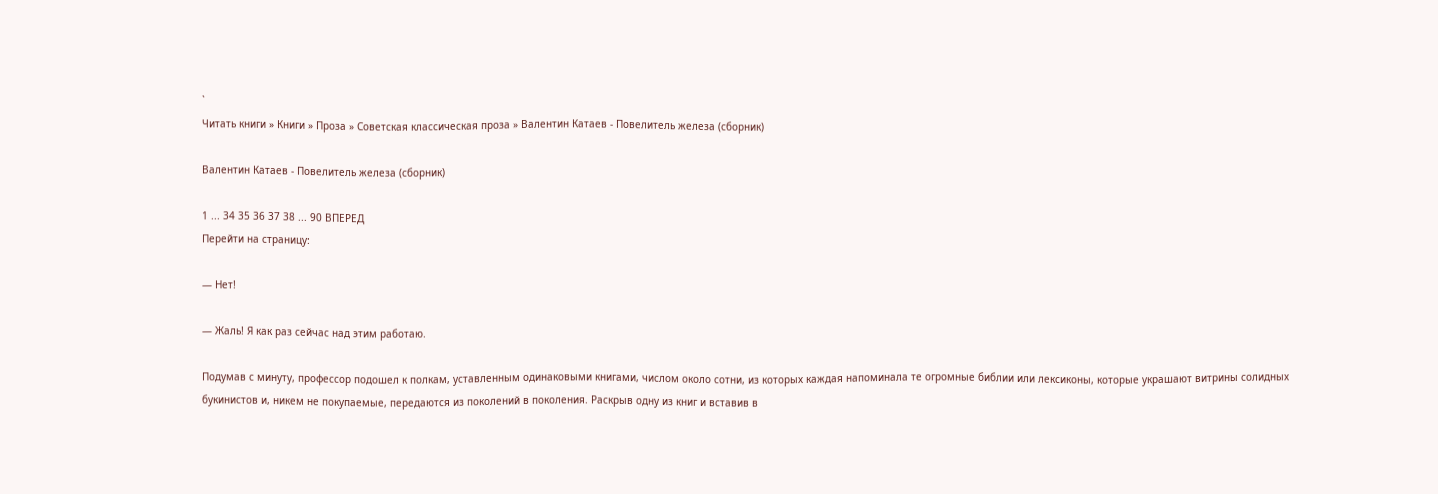`
Читать книги » Книги » Проза » Советская классическая проза » Валентин Катаев - Повелитель железа (сборник)

Валентин Катаев - Повелитель железа (сборник)

1 ... 34 35 36 37 38 ... 90 ВПЕРЕД
Перейти на страницу:

— Нет!

— Жаль! Я как раз сейчас над этим работаю.

Подумав с минуту, профессор подошел к полкам, уставленным одинаковыми книгами, числом около сотни, из которых каждая напоминала те огромные библии или лексиконы, которые украшают витрины солидных букинистов и, никем не покупаемые, передаются из поколений в поколения. Раскрыв одну из книг и вставив в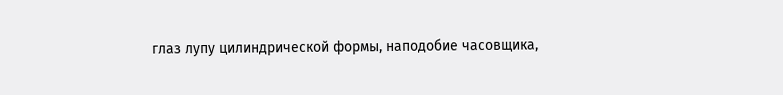глаз лупу цилиндрической формы, наподобие часовщика,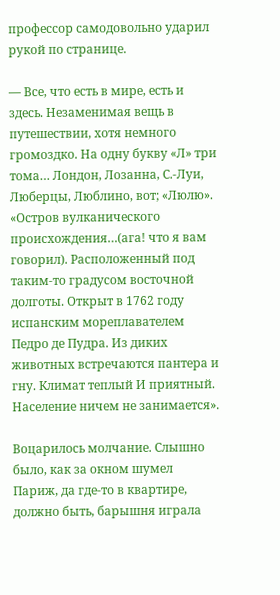профессор самодовольно ударил рукой по странице.

— Все, что есть в мире, есть и здесь. Незаменимая вещь в путешествии, хотя немного громоздко. На одну букву «Л» три тома… Лондон, Лозанна, С.-Луи, Люберцы, Люблино, вот; «Люлю». «Остров вулканического происхождения…(ага! что я вам говорил). Расположенный под таким-то градусом восточной долготы. Открыт в 1762 году испанским мореплавателем Педро де Пудра. Из диких животных встречаются пантера и гну. Климат теплый И приятный. Население ничем не занимается».

Воцарилось молчание. Слышно было, как за окном шумел Париж, да где-то в квартире, должно быть, барышня играла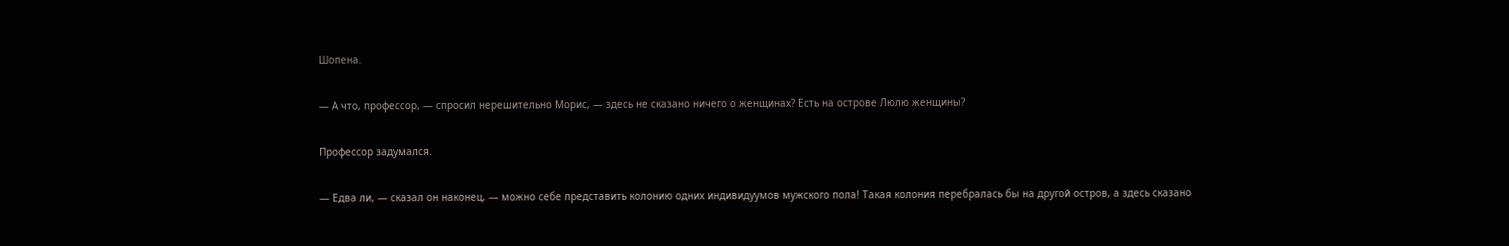Шопена.

— А что, профессор, — спросил нерешительно Морис, — здесь не сказано ничего о женщинах? Есть на острове Люлю женщины?

Профессор задумался.

— Едва ли, — сказал он наконец, — можно себе представить колонию одних индивидуумов мужского пола! Такая колония перебралась бы на другой остров, а здесь сказано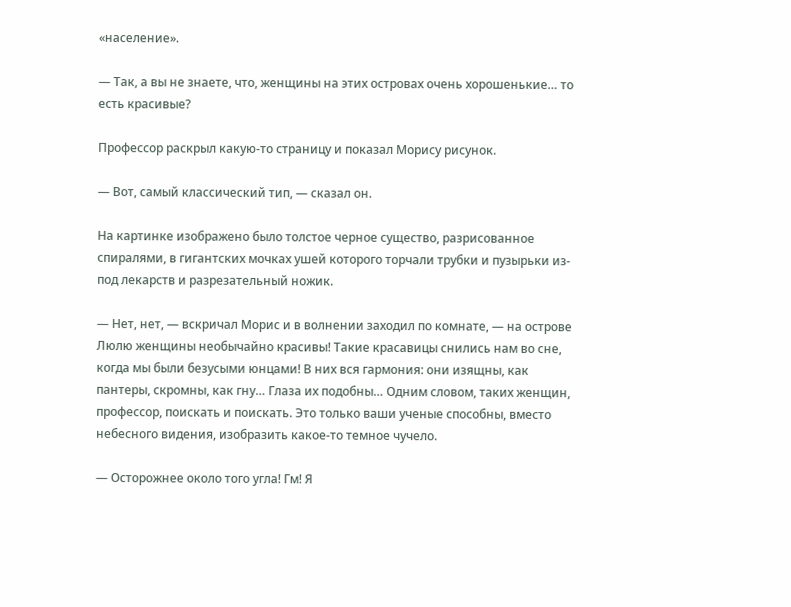«население».

— Так, а вы не знаете, что, женщины на этих островах очень хорошенькие… то есть красивые?

Профессор раскрыл какую-то страницу и показал Морису рисунок.

— Вот, самый классический тип, — сказал он.

На картинке изображено было толстое черное существо, разрисованное спиралями, в гигантских мочках ушей которого торчали трубки и пузырьки из-под лекарств и разрезательный ножик.

— Нет, нет, — вскричал Морис и в волнении заходил по комнате, — на острове Люлю женщины необычайно красивы! Такие красавицы снились нам во сне, когда мы были безусыми юнцами! В них вся гармония: они изящны, как пантеры, скромны, как гну… Глаза их подобны… Одним словом, таких женщин, профессор, поискать и поискать. Это только ваши ученые способны, вместо небесного видения, изобразить какое-то темное чучело.

— Осторожнее около того угла! Гм! Я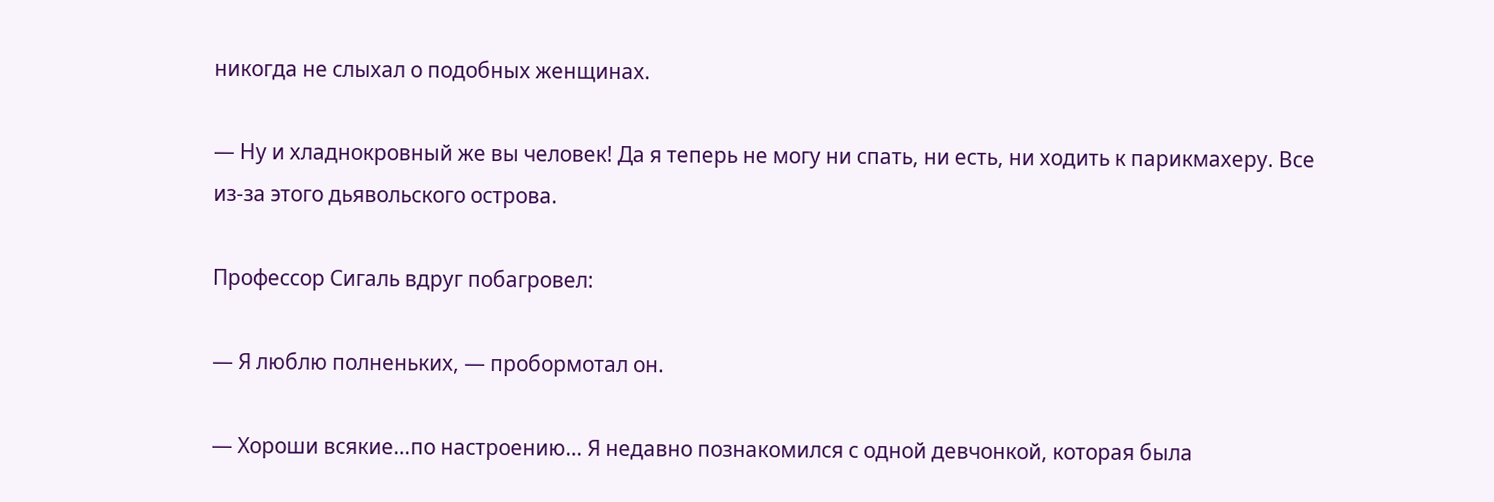никогда не слыхал о подобных женщинах.

— Ну и хладнокровный же вы человек! Да я теперь не могу ни спать, ни есть, ни ходить к парикмахеру. Все из-за этого дьявольского острова.

Профессор Сигаль вдруг побагровел:

— Я люблю полненьких, — пробормотал он.

— Хороши всякие…по настроению… Я недавно познакомился с одной девчонкой, которая была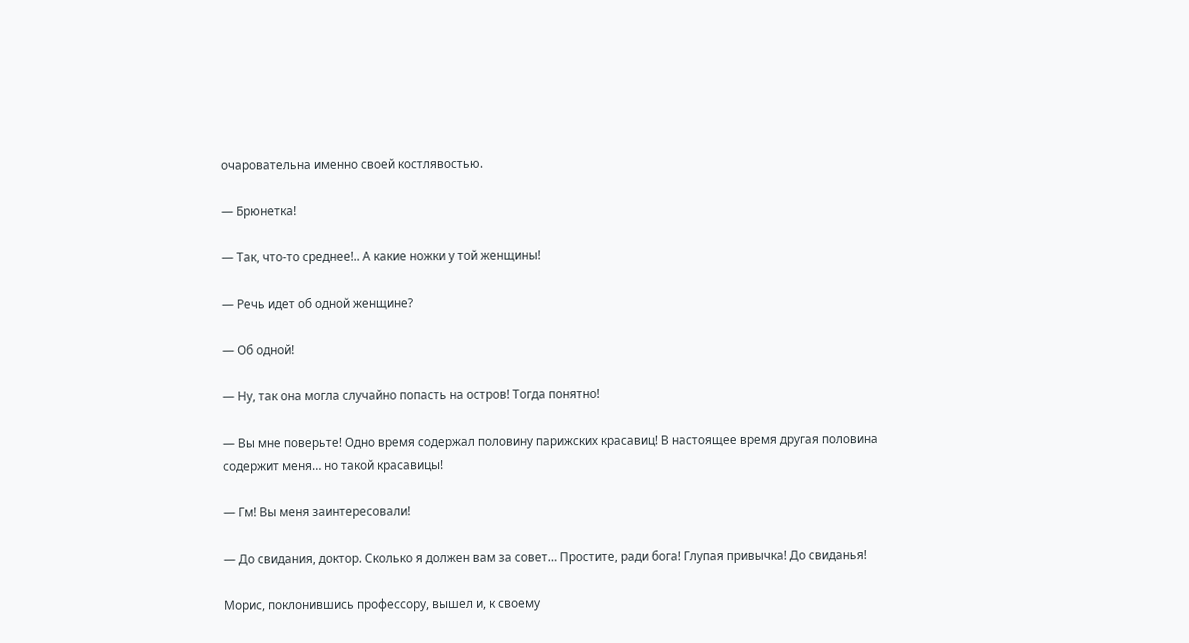очаровательна именно своей костлявостью.

— Брюнетка!

— Так, что-то среднее!.. А какие ножки у той женщины!

— Речь идет об одной женщине?

— Об одной!

— Ну, так она могла случайно попасть на остров! Тогда понятно!

— Вы мне поверьте! Одно время содержал половину парижских красавиц! В настоящее время другая половина содержит меня… но такой красавицы!

— Гм! Вы меня заинтересовали!

— До свидания, доктор. Сколько я должен вам за совет… Простите, ради бога! Глупая привычка! До свиданья!

Морис, поклонившись профессору, вышел и, к своему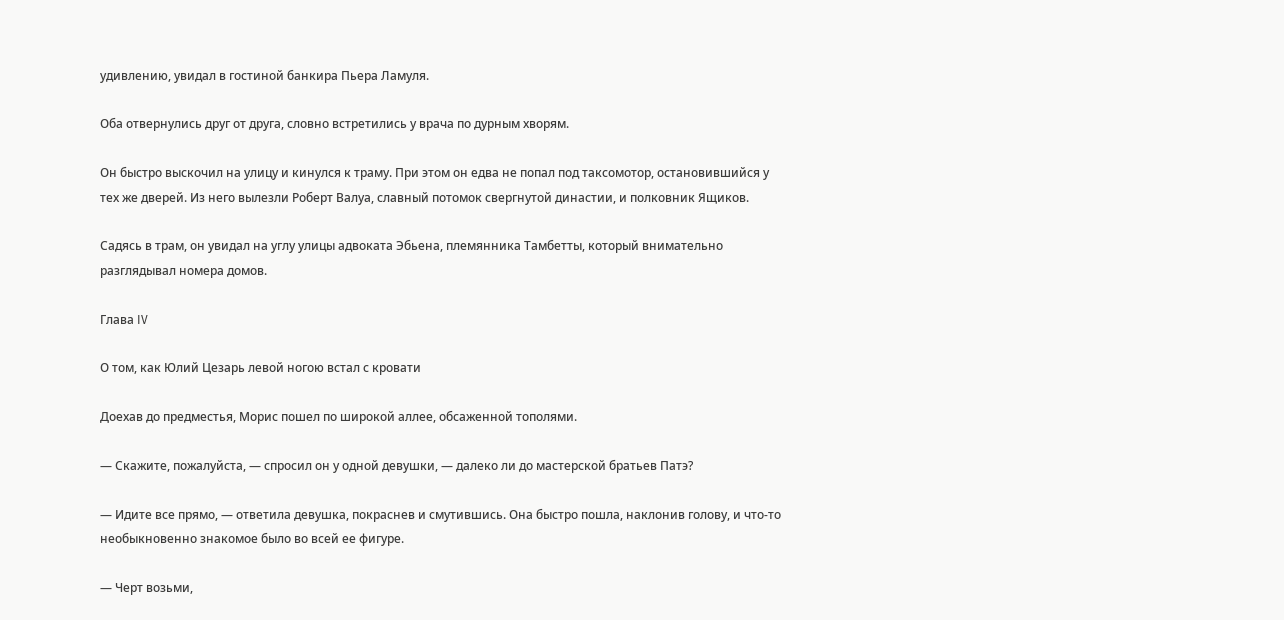удивлению, увидал в гостиной банкира Пьера Ламуля.

Оба отвернулись друг от друга, словно встретились у врача по дурным хворям.

Он быстро выскочил на улицу и кинулся к траму. При этом он едва не попал под таксомотор, остановившийся у тех же дверей. Из него вылезли Роберт Валуа, славный потомок свергнутой династии, и полковник Ящиков.

Садясь в трам, он увидал на углу улицы адвоката Эбьена, племянника Тамбетты, который внимательно разглядывал номера домов.

Глава IV

О том, как Юлий Цезарь левой ногою встал с кровати

Доехав до предместья, Морис пошел по широкой аллее, обсаженной тополями.

— Скажите, пожалуйста, — спросил он у одной девушки, — далеко ли до мастерской братьев Патэ?

— Идите все прямо, — ответила девушка, покраснев и смутившись. Она быстро пошла, наклонив голову, и что-то необыкновенно знакомое было во всей ее фигуре.

— Черт возьми,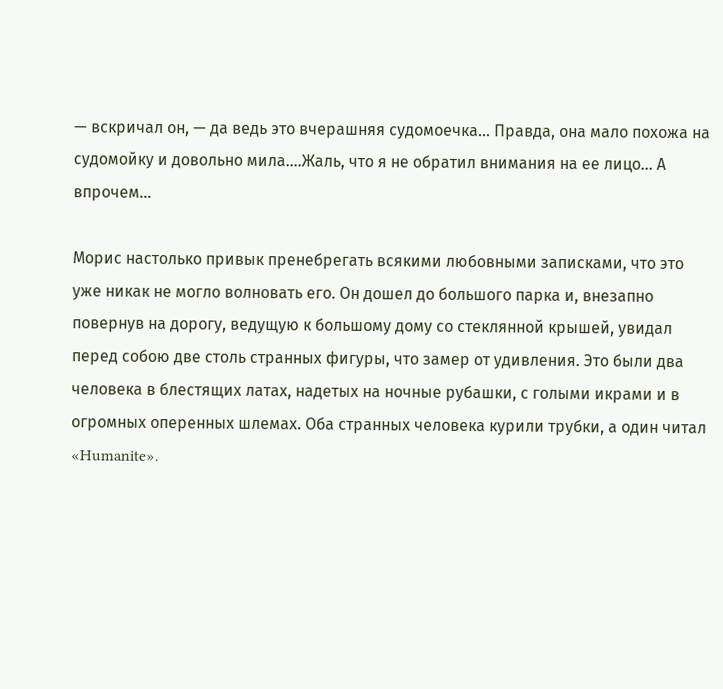— вскричал он, — да ведь это вчерашняя судомоечка… Правда, она мало похожа на судомойку и довольно мила….Жаль, что я не обратил внимания на ее лицо… А впрочем…

Морис настолько привык пренебрегать всякими любовными записками, что это уже никак не могло волновать его. Он дошел до большого парка и, внезапно повернув на дорогу, ведущую к большому дому со стеклянной крышей, увидал перед собою две столь странных фигуры, что замер от удивления. Это были два человека в блестящих латах, надетых на ночные рубашки, с голыми икрами и в огромных оперенных шлемах. Оба странных человека курили трубки, а один читал «Humanite».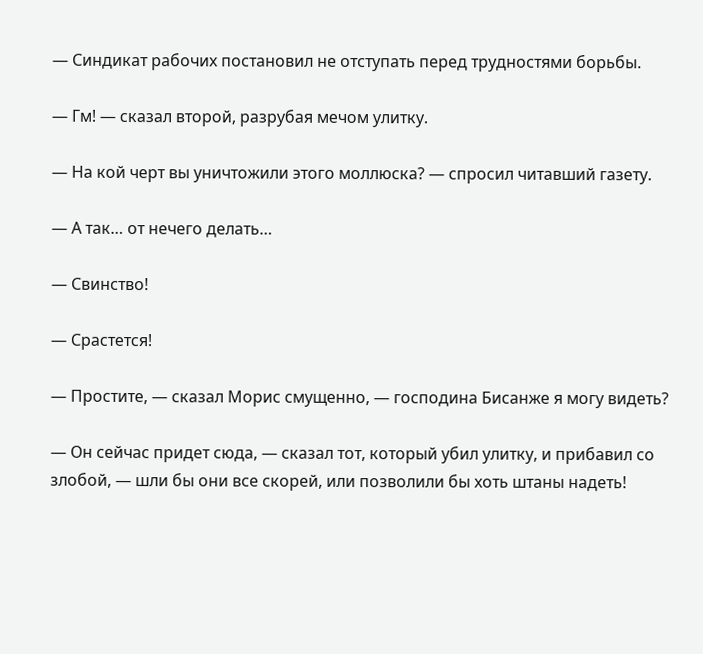— Синдикат рабочих постановил не отступать перед трудностями борьбы.

— Гм! — сказал второй, разрубая мечом улитку.

— На кой черт вы уничтожили этого моллюска? — спросил читавший газету.

— А так… от нечего делать…

— Свинство!

— Срастется!

— Простите, — сказал Морис смущенно, — господина Бисанже я могу видеть?

— Он сейчас придет сюда, — сказал тот, который убил улитку, и прибавил со злобой, — шли бы они все скорей, или позволили бы хоть штаны надеть!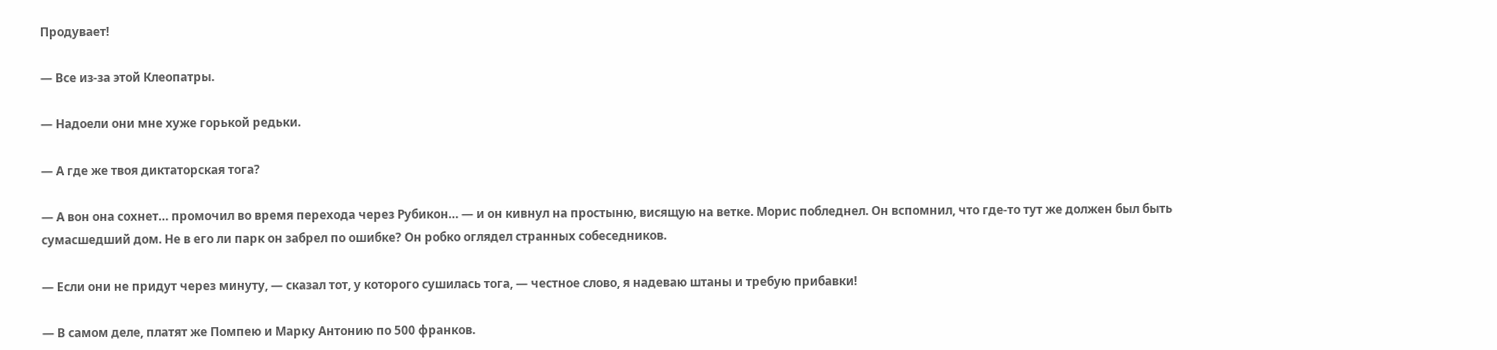Продувает!

— Все из-за этой Клеопатры.

— Надоели они мне хуже горькой редьки.

— А где же твоя диктаторская тога?

— А вон она сохнет… промочил во время перехода через Рубикон… — и он кивнул на простыню, висящую на ветке. Морис побледнел. Он вспомнил, что где-то тут же должен был быть сумасшедший дом. Не в его ли парк он забрел по ошибке? Он робко оглядел странных собеседников.

— Если они не придут через минуту, — сказал тот, у которого сушилась тога, — честное слово, я надеваю штаны и требую прибавки!

— В самом деле, платят же Помпею и Марку Антонию по 500 франков.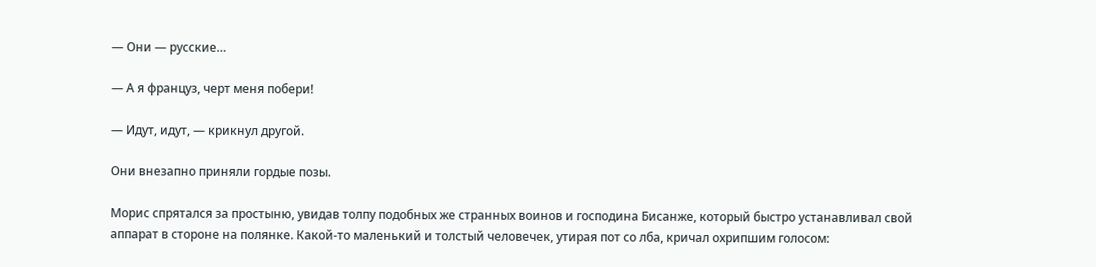— Они — русские…

— А я француз, черт меня побери!

— Идут, идут, — крикнул другой.

Они внезапно приняли гордые позы.

Морис спрятался за простыню, увидав толпу подобных же странных воинов и господина Бисанже, который быстро устанавливал свой аппарат в стороне на полянке. Какой-то маленький и толстый человечек, утирая пот со лба, кричал охрипшим голосом: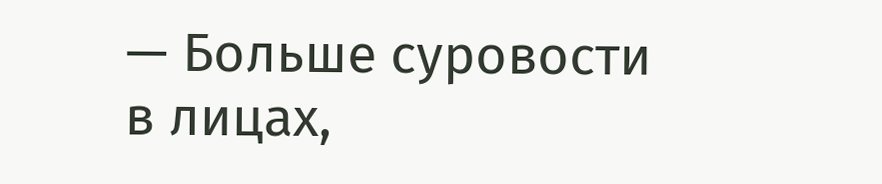— Больше суровости в лицах,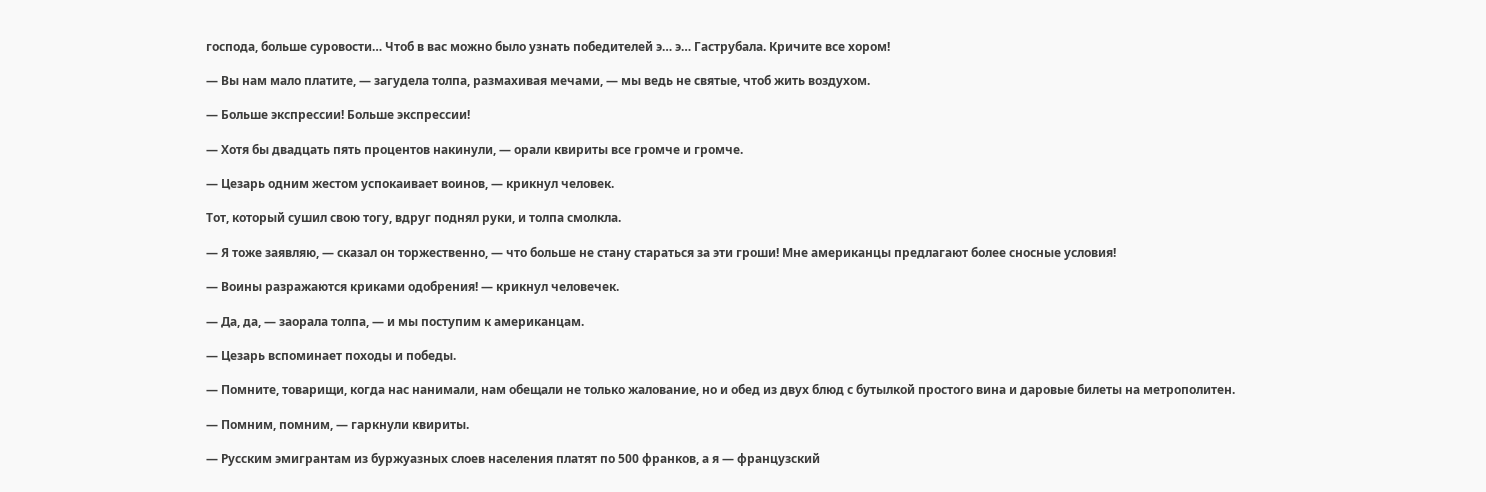господа, больше суровости… Чтоб в вас можно было узнать победителей э… э… Гаструбала. Кричите все хором!

— Вы нам мало платите, — загудела толпа, размахивая мечами, — мы ведь не святые, чтоб жить воздухом.

— Больше экспрессии! Больше экспрессии!

— Хотя бы двадцать пять процентов накинули, — орали квириты все громче и громче.

— Цезарь одним жестом успокаивает воинов, — крикнул человек.

Тот, который сушил свою тогу, вдруг поднял руки, и толпа смолкла.

— Я тоже заявляю, — сказал он торжественно, — что больше не стану стараться за эти гроши! Мне американцы предлагают более сносные условия!

— Воины разражаются криками одобрения! — крикнул человечек.

— Да, да, — заорала толпа, — и мы поступим к американцам.

— Цезарь вспоминает походы и победы.

— Помните, товарищи, когда нас нанимали, нам обещали не только жалование, но и обед из двух блюд с бутылкой простого вина и даровые билеты на метрополитен.

— Помним, помним, — гаркнули квириты.

— Русским эмигрантам из буржуазных слоев населения платят по 500 франков, а я — французский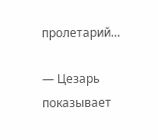пролетарий…

— Цезарь показывает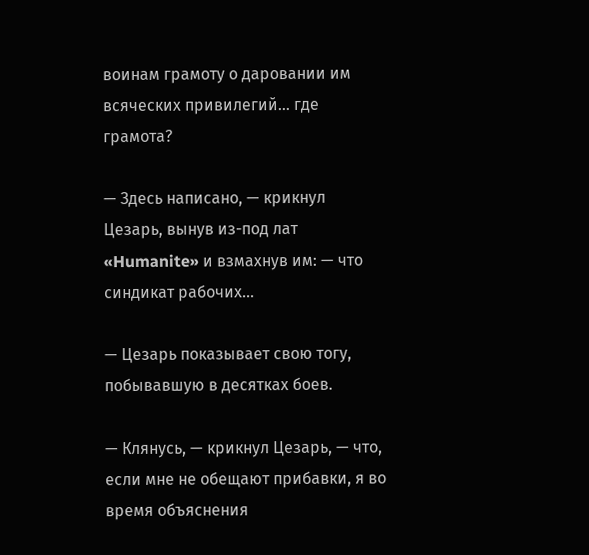воинам грамоту о даровании им всяческих привилегий… где грамота?

— Здесь написано, — крикнул Цезарь, вынув из-под лат «Humanite» и взмахнув им: — что синдикат рабочих…

— Цезарь показывает свою тогу, побывавшую в десятках боев.

— Клянусь, — крикнул Цезарь, — что, если мне не обещают прибавки, я во время объяснения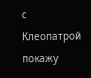с Клеопатрой покажу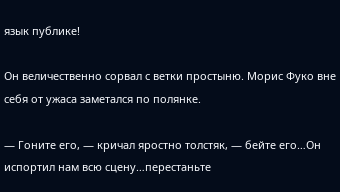язык публике!

Он величественно сорвал с ветки простыню. Морис Фуко вне себя от ужаса заметался по полянке.

— Гоните его, — кричал яростно толстяк, — бейте его…Он испортил нам всю сцену…перестаньте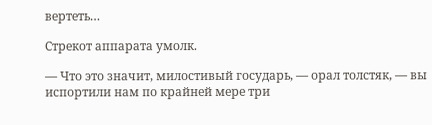вертеть…

Стрекот аппарата умолк.

— Что это значит, милостивый государь, — орал толстяк, — вы испортили нам по крайней мере три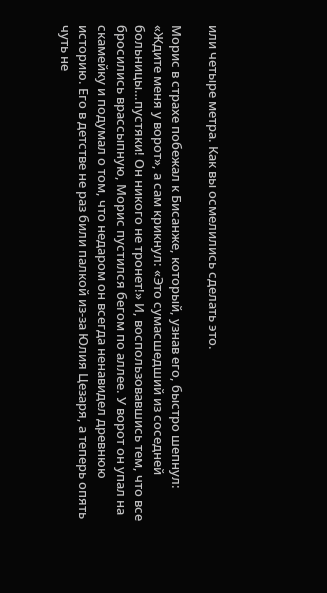или четыре метра. Как вы осмелились сделать это.

Морис в страхе побежал к Бисанже, который, узнав его, быстро шепнул: «Ждите меня у ворот», а сам крикнул: «Это сумасшедший из соседней больницы…пустяки! Он никого не тронет!» И, воспользовавшись тем, что все бросились врассыпную, Морис пустился бегом по аллее. У ворот он упал на скамейку и подумал о том, что недаром он всегда ненавидел древнюю историю. Его в детстве не раз били палкой из-за Юлия Цезаря, а теперь опять чуть не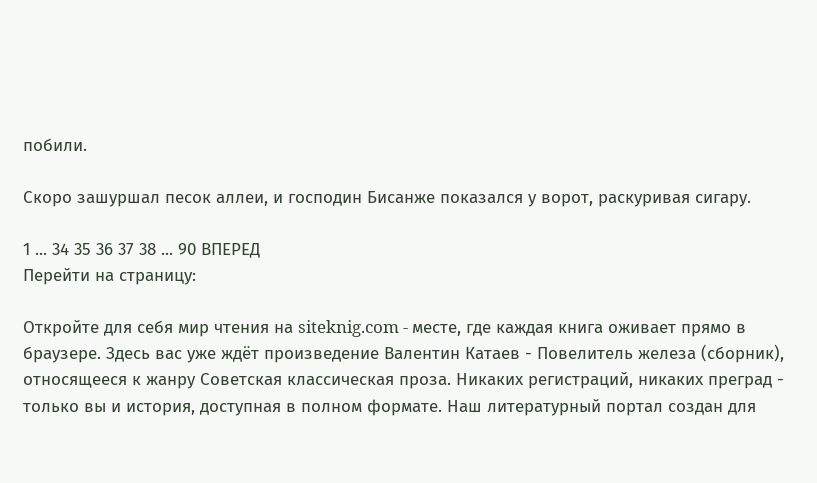побили.

Скоро зашуршал песок аллеи, и господин Бисанже показался у ворот, раскуривая сигару.

1 ... 34 35 36 37 38 ... 90 ВПЕРЕД
Перейти на страницу:

Откройте для себя мир чтения на siteknig.com - месте, где каждая книга оживает прямо в браузере. Здесь вас уже ждёт произведение Валентин Катаев - Повелитель железа (сборник), относящееся к жанру Советская классическая проза. Никаких регистраций, никаких преград - только вы и история, доступная в полном формате. Наш литературный портал создан для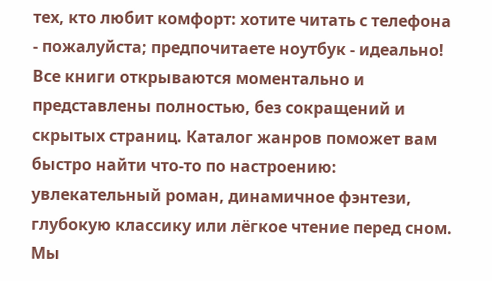тех, кто любит комфорт: хотите читать с телефона - пожалуйста; предпочитаете ноутбук - идеально! Все книги открываются моментально и представлены полностью, без сокращений и скрытых страниц. Каталог жанров поможет вам быстро найти что-то по настроению: увлекательный роман, динамичное фэнтези, глубокую классику или лёгкое чтение перед сном. Мы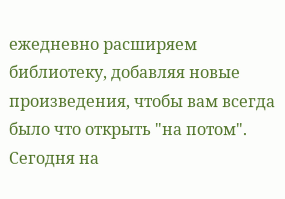ежедневно расширяем библиотеку, добавляя новые произведения, чтобы вам всегда было что открыть "на потом". Сегодня на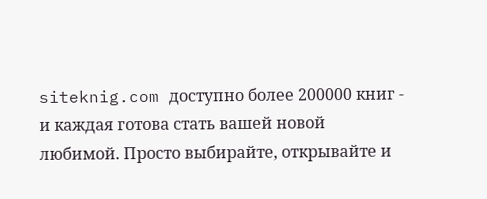siteknig.com доступно более 200000 книг - и каждая готова стать вашей новой любимой. Просто выбирайте, открывайте и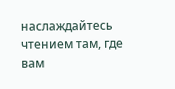наслаждайтесь чтением там, где вам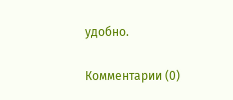удобно.

Комментарии (0)